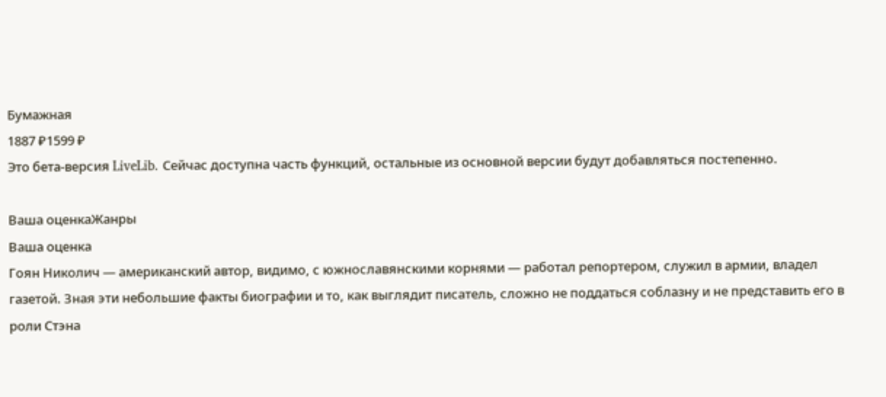Бумажная
1887 ₽1599 ₽
Это бета-версия LiveLib. Сейчас доступна часть функций, остальные из основной версии будут добавляться постепенно.

Ваша оценкаЖанры
Ваша оценка
Гоян Николич — американский автор, видимо, с южнославянскими корнями — работал репортером, служил в армии, владел газетой. Зная эти небольшие факты биографии и то, как выглядит писатель, сложно не поддаться соблазну и не представить его в роли Стэна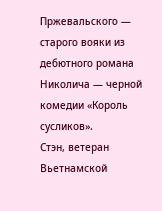Пржевальского — старого вояки из дебютного романа Николича — черной комедии «Король сусликов».
Стэн, ветеран Вьетнамской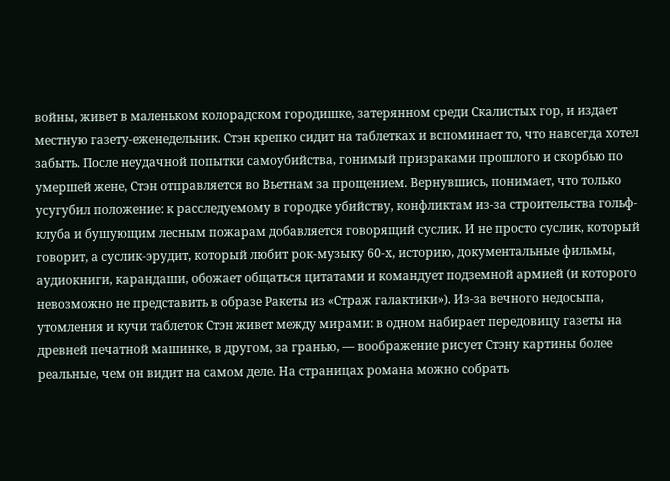войны, живет в маленьком колорадском городишке, затерянном среди Скалистых гор, и издает местную газету-еженедельник. Стэн крепко сидит на таблетках и вспоминает то, что навсегда хотел забыть. После неудачной попытки самоубийства, гонимый призраками прошлого и скорбью по умершей жене, Стэн отправляется во Вьетнам за прощением. Вернувшись, понимает, что только усугубил положение: к расследуемому в городке убийству, конфликтам из-за строительства гольф-клуба и бушующим лесным пожарам добавляется говорящий суслик. И не просто суслик, который говорит, а суслик-эрудит, который любит рок-музыку 60-х, историю, документальные фильмы, аудиокниги, карандаши, обожает общаться цитатами и командует подземной армией (и которого невозможно не представить в образе Ракеты из «Страж галактики»). Из-за вечного недосыпа, утомления и кучи таблеток Стэн живет между мирами: в одном набирает передовицу газеты на древней печатной машинке, в другом, за гранью, — воображение рисует Стэну картины более реальные, чем он видит на самом деле. На страницах романа можно собрать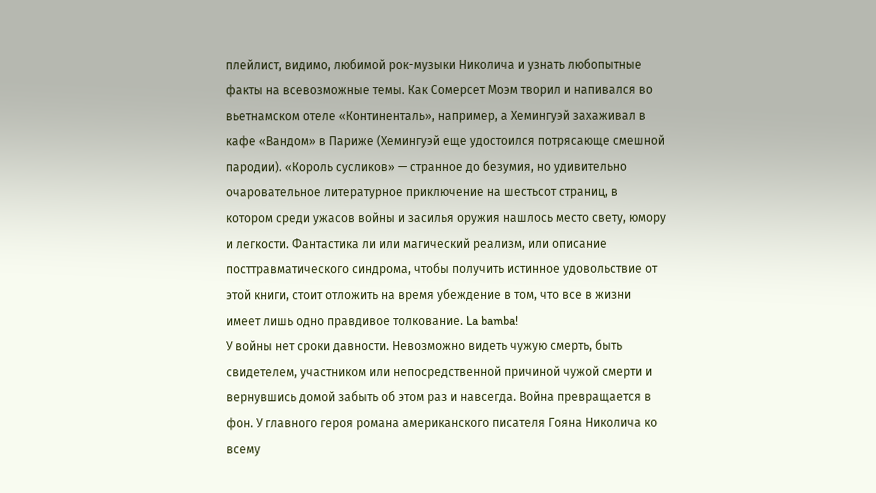плейлист, видимо, любимой рок-музыки Николича и узнать любопытные факты на всевозможные темы. Как Сомерсет Моэм творил и напивался во вьетнамском отеле «Континенталь», например, а Хемингуэй захаживал в кафе «Вандом» в Париже (Хемингуэй еще удостоился потрясающе смешной пародии). «Король сусликов» — странное до безумия, но удивительно очаровательное литературное приключение на шестьсот страниц, в котором среди ужасов войны и засилья оружия нашлось место свету, юмору и легкости. Фантастика ли или магический реализм, или описание посттравматического синдрома, чтобы получить истинное удовольствие от этой книги, стоит отложить на время убеждение в том, что все в жизни имеет лишь одно правдивое толкование. La bamba!
У войны нет сроки давности. Невозможно видеть чужую смерть, быть свидетелем, участником или непосредственной причиной чужой смерти и вернувшись домой забыть об этом раз и навсегда. Война превращается в фон. У главного героя романа американского писателя Гояна Николича ко всему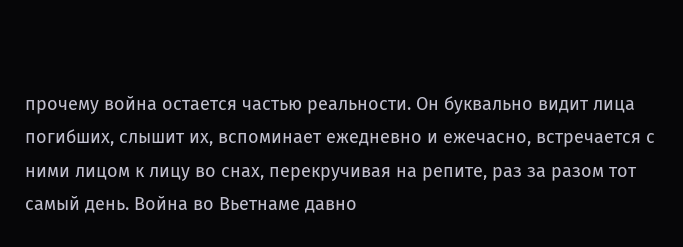прочему война остается частью реальности. Он буквально видит лица погибших, слышит их, вспоминает ежедневно и ежечасно, встречается с ними лицом к лицу во снах, перекручивая на репите, раз за разом тот самый день. Война во Вьетнаме давно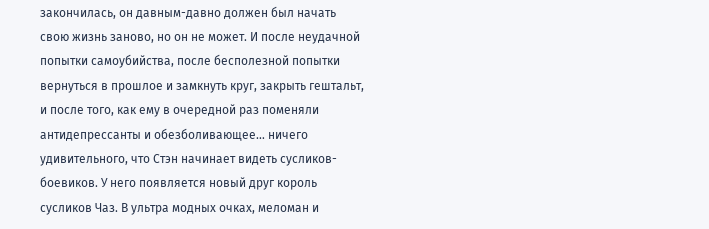закончилась, он давным-давно должен был начать свою жизнь заново, но он не может. И после неудачной попытки самоубийства, после бесполезной попытки вернуться в прошлое и замкнуть круг, закрыть гештальт, и после того, как ему в очередной раз поменяли антидепрессанты и обезболивающее… ничего удивительного, что Стэн начинает видеть сусликов-боевиков. У него появляется новый друг король сусликов Чаз. В ультра модных очках, меломан и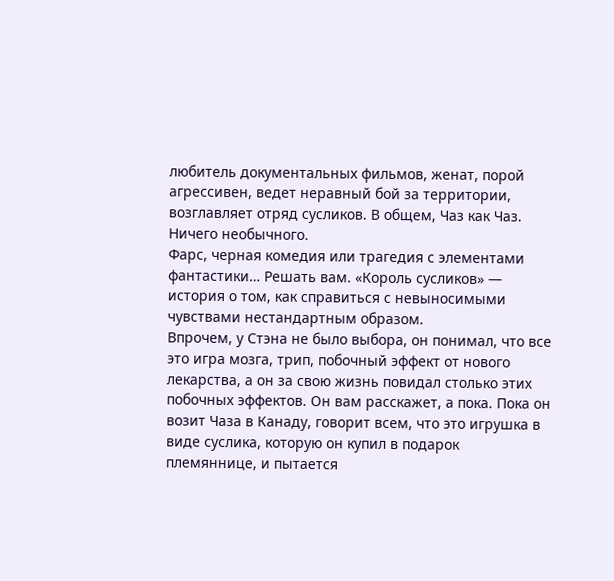любитель документальных фильмов, женат, порой агрессивен, ведет неравный бой за территории, возглавляет отряд сусликов. В общем, Чаз как Чаз. Ничего необычного.
Фарс, черная комедия или трагедия с элементами фантастики… Решать вам. «Король сусликов» — история о том, как справиться с невыносимыми чувствами нестандартным образом.
Впрочем, у Стэна не было выбора, он понимал, что все это игра мозга, трип, побочный эффект от нового лекарства, а он за свою жизнь повидал столько этих побочных эффектов. Он вам расскажет, а пока. Пока он возит Чаза в Канаду, говорит всем, что это игрушка в виде суслика, которую он купил в подарок племяннице, и пытается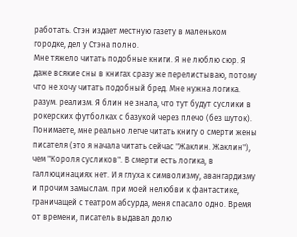работать. Стэн издает местную газету в маленьком городке, дел у Стэна полно.
Мне тяжело читать подобные книги. Я не люблю сюр. Я даже всякие сны в книгах сразу же перелистываю, потому что не хочу читать подобный бред. Мне нужна логика. разум. реализм. Я блин не знала, что тут будут суслики в рокерских футболках с базукой через плечо (без шуток). Понимаете, мне реально легче читать книгу о смерти жены писателя (это я начала читать сейчас "Жаклин. Жаклин"), чем "Короля сусликов". В смерти есть логика, в галлюцинациях нет. И я глуха к символизму, авангардизму и прочим замыслам. при моей нелюбви к фантастике, граничащей с театром абсурда, меня спасало одно. Время от времени, писатель выдавал долю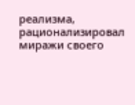реализма, рационализировал миражи своего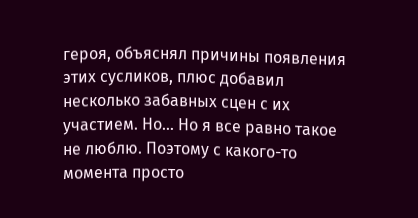героя, объяснял причины появления этих сусликов, плюс добавил несколько забавных сцен с их участием. Но… Но я все равно такое не люблю. Поэтому с какого-то момента просто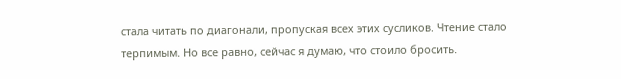стала читать по диагонали, пропуская всех этих сусликов. Чтение стало терпимым. Но все равно, сейчас я думаю, что стоило бросить.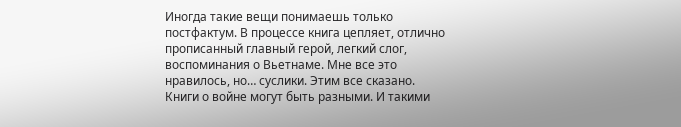Иногда такие вещи понимаешь только постфактум. В процессе книга цепляет, отлично прописанный главный герой, легкий слог, воспоминания о Вьетнаме. Мне все это нравилось, но… суслики. Этим все сказано.
Книги о войне могут быть разными. И такими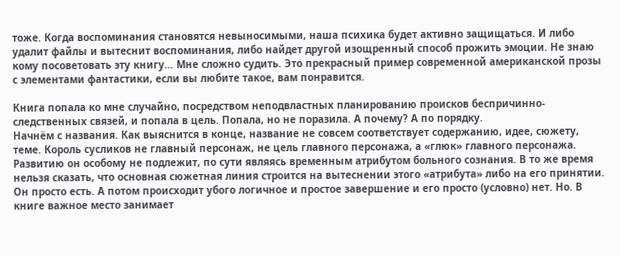тоже. Когда воспоминания становятся невыносимыми, наша психика будет активно защищаться. И либо удалит файлы и вытеснит воспоминания, либо найдет другой изощренный способ прожить эмоции. Не знаю кому посоветовать эту книгу… Мне сложно судить. Это прекрасный пример современной американской прозы с элементами фантастики, если вы любите такое, вам понравится.

Книга попала ко мне случайно, посредством неподвластных планированию происков беспричинно-следственных связей, и попала в цель. Попала, но не поразила. А почему? А по порядку.
Начнём с названия. Как выяснится в конце, название не совсем соответствует содержанию, идее, сюжету, теме. Король сусликов не главный персонаж, не цель главного персонажа, а «глюк» главного персонажа. Развитию он особому не подлежит, по сути являясь временным атрибутом больного сознания. В то же время нельзя сказать, что основная сюжетная линия строится на вытеснении этого «атрибута» либо на его принятии. Он просто есть. А потом происходит убого логичное и простое завершение и его просто (условно) нет. Но. В книге важное место занимает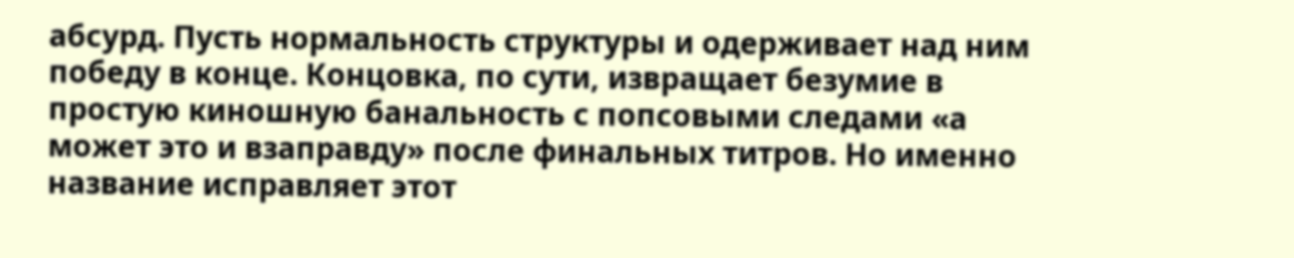абсурд. Пусть нормальность структуры и одерживает над ним победу в конце. Концовка, по сути, извращает безумие в простую киношную банальность с попсовыми следами «а может это и взаправду» после финальных титров. Но именно название исправляет этот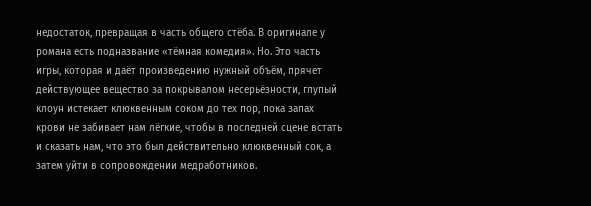недостаток, превращая в часть общего стёба. В оригинале у романа есть подназвание «тёмная комедия». Но. Это часть игры, которая и даёт произведению нужный объём, прячет действующее вещество за покрывалом несерьёзности, глупый клоун истекает клюквенным соком до тех пор, пока запах крови не забивает нам лёгкие, чтобы в последней сцене встать и сказать нам, что это был действительно клюквенный сок, а затем уйти в сопровождении медработников.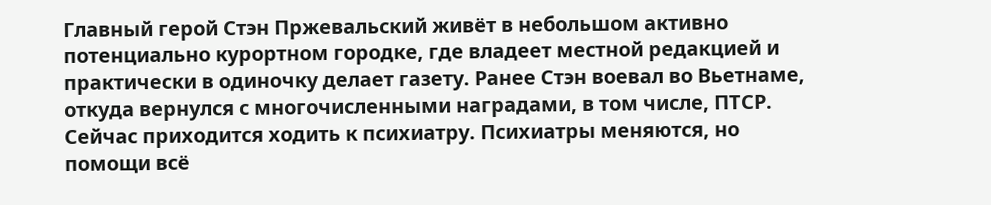Главный герой Стэн Пржевальский живёт в небольшом активно потенциально курортном городке, где владеет местной редакцией и практически в одиночку делает газету. Ранее Стэн воевал во Вьетнаме, откуда вернулся с многочисленными наградами, в том числе, ПТСР. Сейчас приходится ходить к психиатру. Психиатры меняются, но помощи всё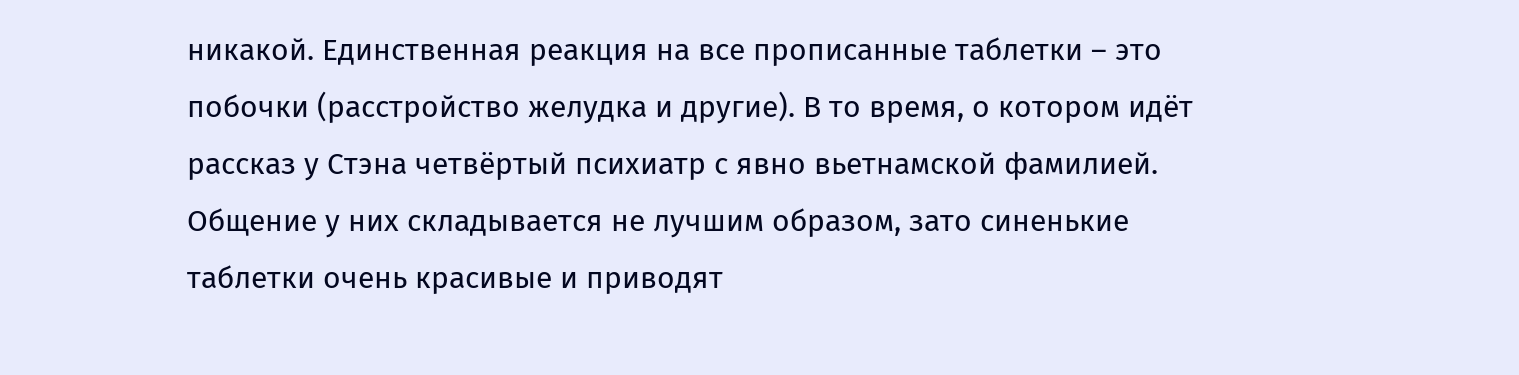никакой. Единственная реакция на все прописанные таблетки – это побочки (расстройство желудка и другие). В то время, о котором идёт рассказ у Стэна четвёртый психиатр с явно вьетнамской фамилией. Общение у них складывается не лучшим образом, зато синенькие таблетки очень красивые и приводят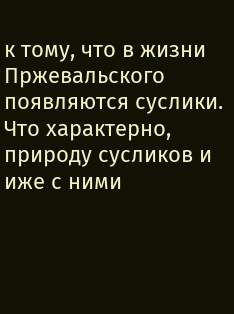к тому, что в жизни Пржевальского появляются суслики.
Что характерно, природу сусликов и иже с ними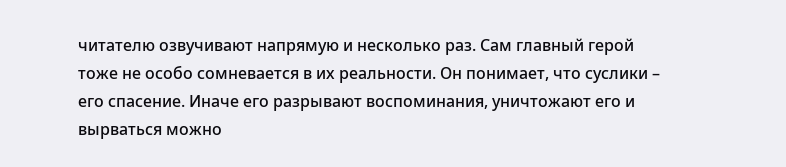читателю озвучивают напрямую и несколько раз. Сам главный герой тоже не особо сомневается в их реальности. Он понимает, что суслики – его спасение. Иначе его разрывают воспоминания, уничтожают его и вырваться можно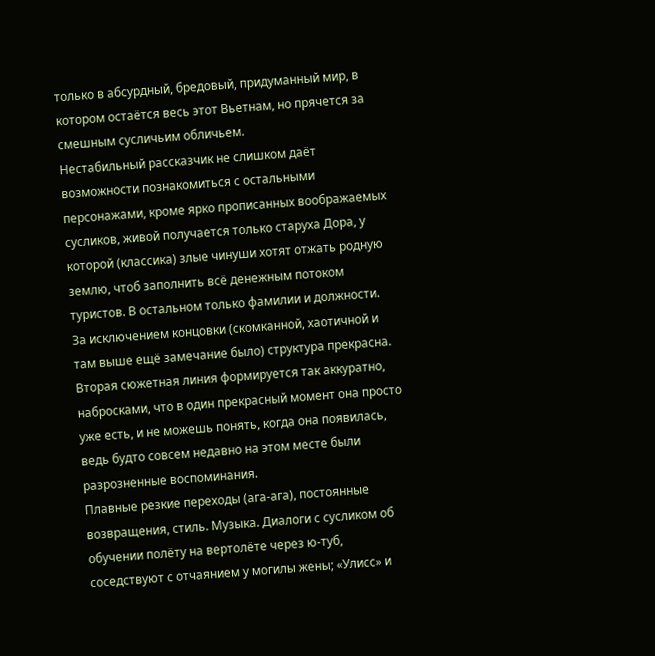только в абсурдный, бредовый, придуманный мир, в котором остаётся весь этот Вьетнам, но прячется за смешным сусличьим обличьем.
Нестабильный рассказчик не слишком даёт возможности познакомиться с остальными персонажами, кроме ярко прописанных воображаемых сусликов, живой получается только старуха Дора, у которой (классика) злые чинуши хотят отжать родную землю, чтоб заполнить всё денежным потоком туристов. В остальном только фамилии и должности.
За исключением концовки (скомканной, хаотичной и там выше ещё замечание было) структура прекрасна. Вторая сюжетная линия формируется так аккуратно, набросками, что в один прекрасный момент она просто уже есть, и не можешь понять, когда она появилась, ведь будто совсем недавно на этом месте были разрозненные воспоминания.
Плавные резкие переходы (ага-ага), постоянные возвращения, стиль. Музыка. Диалоги с сусликом об обучении полёту на вертолёте через ю-туб, соседствуют с отчаянием у могилы жены; «Улисс» и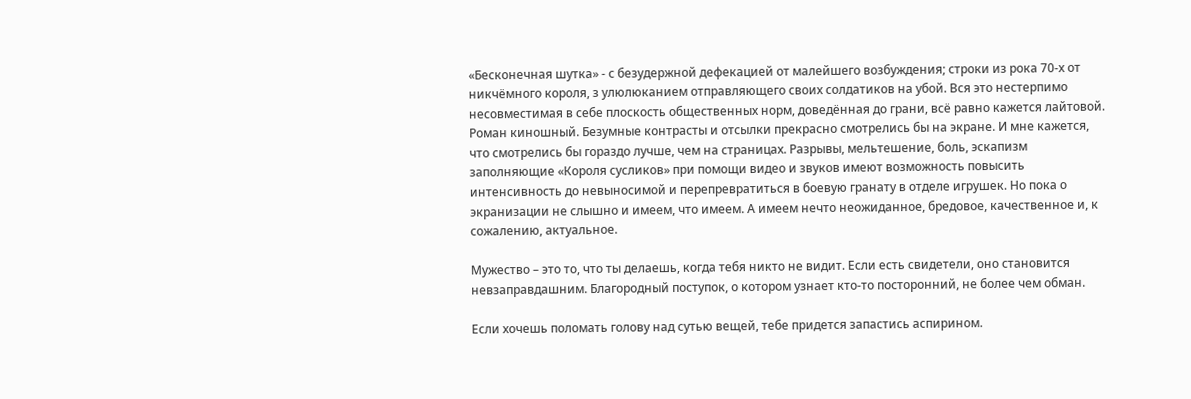«Бесконечная шутка» - с безудержной дефекацией от малейшего возбуждения; строки из рока 70-х от никчёмного короля, з улюлюканием отправляющего своих солдатиков на убой. Вся это нестерпимо несовместимая в себе плоскость общественных норм, доведённая до грани, всё равно кажется лайтовой.
Роман киношный. Безумные контрасты и отсылки прекрасно смотрелись бы на экране. И мне кажется, что смотрелись бы гораздо лучше, чем на страницах. Разрывы, мельтешение, боль, эскапизм заполняющие «Короля сусликов» при помощи видео и звуков имеют возможность повысить интенсивность до невыносимой и перепревратиться в боевую гранату в отделе игрушек. Но пока о экранизации не слышно и имеем, что имеем. А имеем нечто неожиданное, бредовое, качественное и, к сожалению, актуальное.

Мужество – это то, что ты делаешь, когда тебя никто не видит. Если есть свидетели, оно становится невзаправдашним. Благородный поступок, о котором узнает кто-то посторонний, не более чем обман.

Если хочешь поломать голову над сутью вещей, тебе придется запастись аспирином.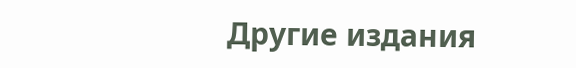Другие издания